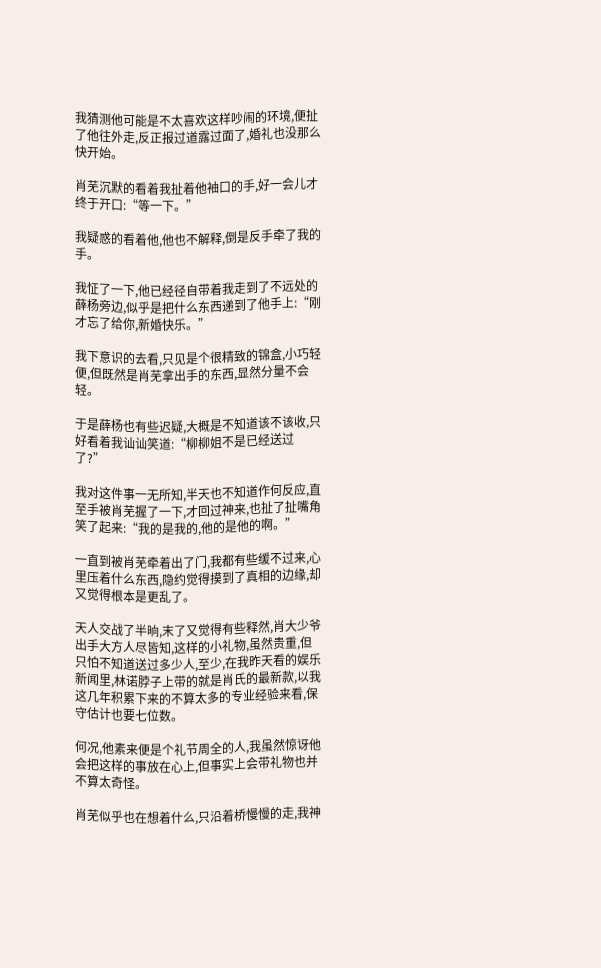我猜测他可能是不太喜欢这样吵闹的环境,便扯了他往外走,反正报过道露过面了,婚礼也没那么快开始。

肖芜沉默的看着我扯着他袖口的手,好一会儿才终于开口:“等一下。”

我疑惑的看着他,他也不解释,倒是反手牵了我的手。

我怔了一下,他已经径自带着我走到了不远处的薛杨旁边,似乎是把什么东西递到了他手上:“刚才忘了给你,新婚快乐。”

我下意识的去看,只见是个很精致的锦盒,小巧轻便,但既然是肖芜拿出手的东西,显然分量不会轻。

于是薛杨也有些迟疑,大概是不知道该不该收,只好看着我讪讪笑道:“柳柳姐不是已经送过了?”

我对这件事一无所知,半天也不知道作何反应,直至手被肖芜握了一下,才回过神来,也扯了扯嘴角笑了起来:“我的是我的,他的是他的啊。”

一直到被肖芜牵着出了门,我都有些缓不过来,心里压着什么东西,隐约觉得摸到了真相的边缘,却又觉得根本是更乱了。

天人交战了半晌,末了又觉得有些释然,肖大少爷出手大方人尽皆知,这样的小礼物,虽然贵重,但只怕不知道送过多少人,至少,在我昨天看的娱乐新闻里,林诺脖子上带的就是肖氏的最新款,以我这几年积累下来的不算太多的专业经验来看,保守估计也要七位数。

何况,他素来便是个礼节周全的人,我虽然惊讶他会把这样的事放在心上,但事实上会带礼物也并不算太奇怪。

肖芜似乎也在想着什么,只沿着桥慢慢的走,我神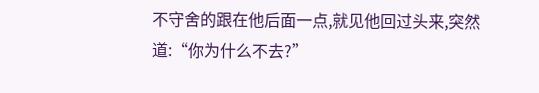不守舍的跟在他后面一点,就见他回过头来,突然道:“你为什么不去?”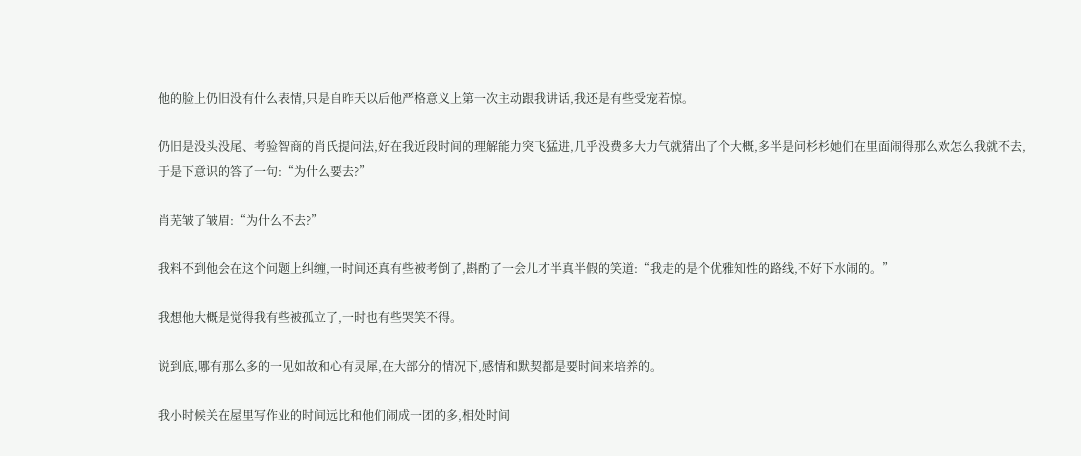他的脸上仍旧没有什么表情,只是自昨天以后他严格意义上第一次主动跟我讲话,我还是有些受宠若惊。

仍旧是没头没尾、考验智商的肖氏提问法,好在我近段时间的理解能力突飞猛进,几乎没费多大力气就猜出了个大概,多半是问杉杉她们在里面闹得那么欢怎么我就不去,于是下意识的答了一句:“为什么要去?”

肖芜皱了皱眉:“为什么不去?”

我料不到他会在这个问题上纠缠,一时间还真有些被考倒了,斟酌了一会儿才半真半假的笑道:“我走的是个优雅知性的路线,不好下水闹的。”

我想他大概是觉得我有些被孤立了,一时也有些哭笑不得。

说到底,哪有那么多的一见如故和心有灵犀,在大部分的情况下,感情和默契都是要时间来培养的。

我小时候关在屋里写作业的时间远比和他们闹成一团的多,相处时间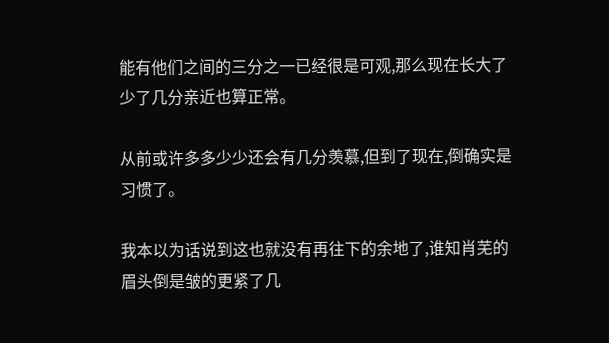能有他们之间的三分之一已经很是可观,那么现在长大了少了几分亲近也算正常。

从前或许多多少少还会有几分羡慕,但到了现在,倒确实是习惯了。

我本以为话说到这也就没有再往下的余地了,谁知肖芜的眉头倒是皱的更紧了几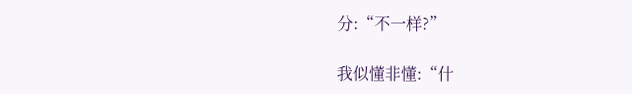分:“不一样?”

我似懂非懂:“什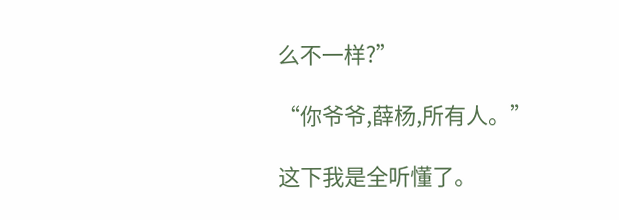么不一样?”

“你爷爷,薛杨,所有人。”

这下我是全听懂了。